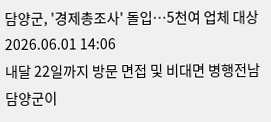담양군, '경제총조사' 돌입…5천여 업체 대상
2026.06.01 14:06
내달 22일까지 방문 면접 및 비대면 병행전남 담양군이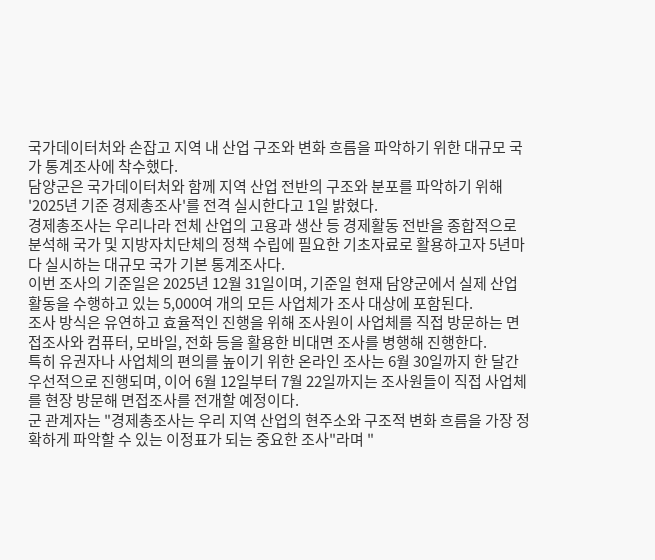국가데이터처와 손잡고 지역 내 산업 구조와 변화 흐름을 파악하기 위한 대규모 국가 통계조사에 착수했다.
담양군은 국가데이터처와 함께 지역 산업 전반의 구조와 분포를 파악하기 위해 '2025년 기준 경제총조사'를 전격 실시한다고 1일 밝혔다.
경제총조사는 우리나라 전체 산업의 고용과 생산 등 경제활동 전반을 종합적으로 분석해 국가 및 지방자치단체의 정책 수립에 필요한 기초자료로 활용하고자 5년마다 실시하는 대규모 국가 기본 통계조사다.
이번 조사의 기준일은 2025년 12월 31일이며, 기준일 현재 담양군에서 실제 산업활동을 수행하고 있는 5,000여 개의 모든 사업체가 조사 대상에 포함된다.
조사 방식은 유연하고 효율적인 진행을 위해 조사원이 사업체를 직접 방문하는 면접조사와 컴퓨터, 모바일, 전화 등을 활용한 비대면 조사를 병행해 진행한다.
특히 유권자나 사업체의 편의를 높이기 위한 온라인 조사는 6월 30일까지 한 달간 우선적으로 진행되며, 이어 6월 12일부터 7월 22일까지는 조사원들이 직접 사업체를 현장 방문해 면접조사를 전개할 예정이다.
군 관계자는 "경제총조사는 우리 지역 산업의 현주소와 구조적 변화 흐름을 가장 정확하게 파악할 수 있는 이정표가 되는 중요한 조사"라며 "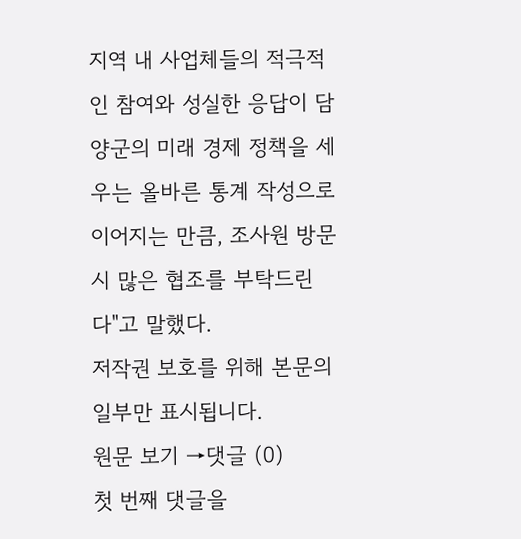지역 내 사업체들의 적극적인 참여와 성실한 응답이 담양군의 미래 경제 정책을 세우는 올바른 통계 작성으로 이어지는 만큼, 조사원 방문 시 많은 협조를 부탁드린다"고 말했다.
저작권 보호를 위해 본문의 일부만 표시됩니다.
원문 보기 →댓글 (0)
첫 번째 댓글을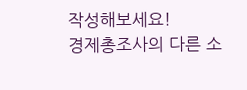작성해보세요!
경제총조사의 다른 소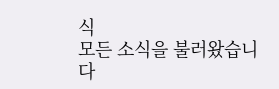식
모든 소식을 불러왔습니다